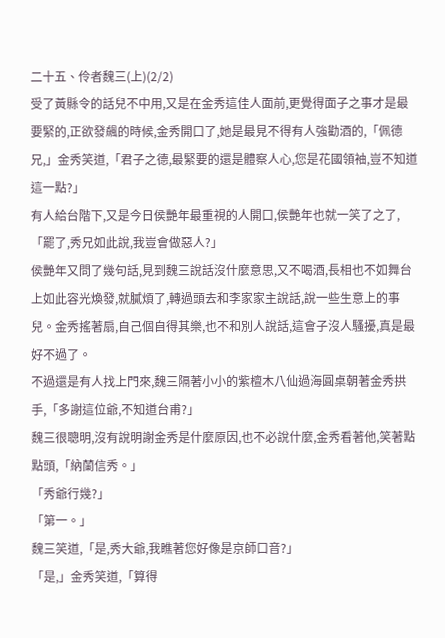二十五、伶者魏三(上)(2/2)
受了黃縣令的話兒不中用,又是在金秀這佳人面前,更覺得面子之事才是最要緊的,正欲發飆的時候,金秀開口了,她是最見不得有人強勸酒的,「佩德兄,」金秀笑道,「君子之德,最緊要的還是體察人心,您是花國領袖,豈不知道這一點?」
有人給台階下,又是今日侯艷年最重視的人開口,侯艷年也就一笑了之了,「罷了,秀兄如此說,我豈會做惡人?」
侯艷年又問了幾句話,見到魏三說話沒什麼意思,又不喝酒,長相也不如舞台上如此容光煥發,就膩煩了,轉過頭去和李家家主說話,說一些生意上的事兒。金秀搖著扇,自己個自得其樂,也不和別人說話,這會子沒人騷擾,真是最好不過了。
不過還是有人找上門來,魏三隔著小小的紫檀木八仙過海圓桌朝著金秀拱手,「多謝這位爺,不知道台甫?」
魏三很聰明,沒有說明謝金秀是什麼原因,也不必說什麼,金秀看著他,笑著點點頭,「納蘭信秀。」
「秀爺行幾?」
「第一。」
魏三笑道,「是,秀大爺,我瞧著您好像是京師口音?」
「是,」金秀笑道,「算得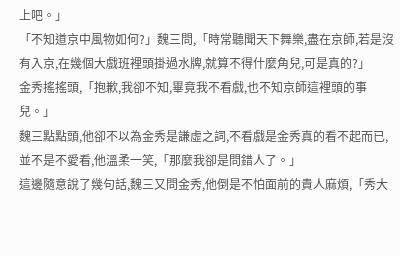上吧。」
「不知道京中風物如何?」魏三問,「時常聽聞天下舞樂,盡在京師,若是沒有入京,在幾個大戲班裡頭掛過水牌,就算不得什麼角兒,可是真的?」
金秀搖搖頭,「抱歉,我卻不知,畢竟我不看戲,也不知京師這裡頭的事兒。」
魏三點點頭,他卻不以為金秀是謙虛之詞,不看戲是金秀真的看不起而已,並不是不愛看,他溫柔一笑,「那麼我卻是問錯人了。」
這邊隨意說了幾句話,魏三又問金秀,他倒是不怕面前的貴人麻煩,「秀大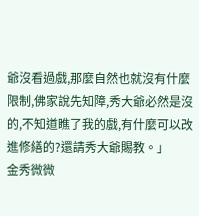爺沒看過戲,那麼自然也就沒有什麼限制,佛家說先知障,秀大爺必然是沒的,不知道瞧了我的戲,有什麼可以改進修繕的?還請秀大爺賜教。」
金秀微微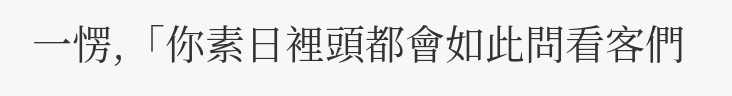一愣,「你素日裡頭都會如此問看客們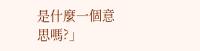是什麼一個意思嗎?」